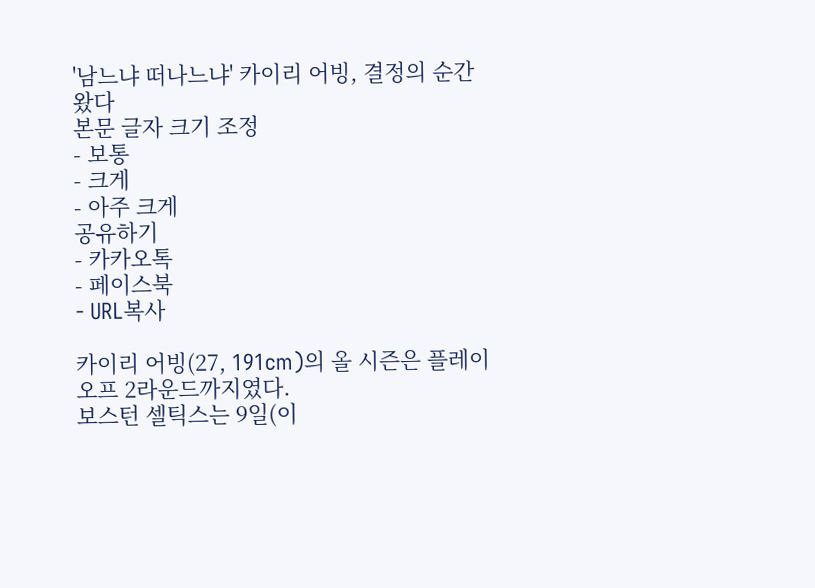'남느냐 떠나느냐' 카이리 어빙, 결정의 순간 왔다
본문 글자 크기 조정
- 보통
- 크게
- 아주 크게
공유하기
- 카카오톡
- 페이스북
- URL복사

카이리 어빙(27, 191cm)의 올 시즌은 플레이오프 2라운드까지였다.
보스턴 셀틱스는 9일(이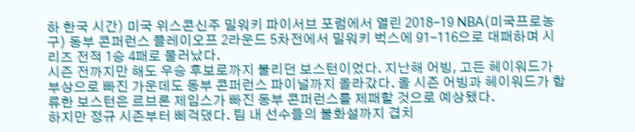하 한국 시간) 미국 위스콘신주 밀워키 파이서브 포럼에서 열린 2018-19 NBA(미국프로농구) 동부 콘퍼런스 플레이오프 2라운드 5차전에서 밀워키 벅스에 91-116으로 대패하며 시리즈 전적 1승 4패로 물러났다.
시즌 전까지만 해도 우승 후보로까지 불리던 보스턴이었다. 지난해 어빙, 고든 헤이워드가 부상으로 빠진 가운데도 동부 콘퍼런스 파이널까지 올라갔다. 올 시즌 어빙과 헤이워드가 합류한 보스턴은 르브론 제임스가 빠진 동부 콘퍼런스를 제패할 것으로 예상됐다.
하지만 정규 시즌부터 삐걱댔다. 팀 내 선수들의 불화설까지 겹치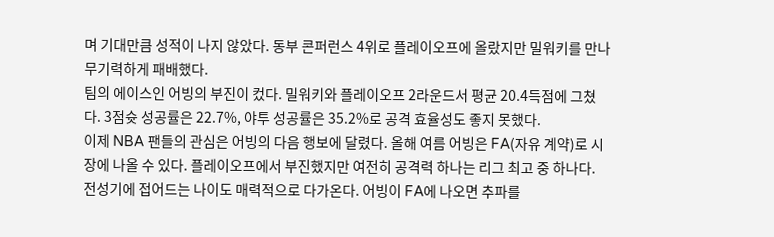며 기대만큼 성적이 나지 않았다. 동부 콘퍼런스 4위로 플레이오프에 올랐지만 밀워키를 만나 무기력하게 패배했다.
팀의 에이스인 어빙의 부진이 컸다. 밀워키와 플레이오프 2라운드서 평균 20.4득점에 그쳤다. 3점슛 성공률은 22.7%, 야투 성공률은 35.2%로 공격 효율성도 좋지 못했다.
이제 NBA 팬들의 관심은 어빙의 다음 행보에 달렸다. 올해 여름 어빙은 FA(자유 계약)로 시장에 나올 수 있다. 플레이오프에서 부진했지만 여전히 공격력 하나는 리그 최고 중 하나다. 전성기에 접어드는 나이도 매력적으로 다가온다. 어빙이 FA에 나오면 추파를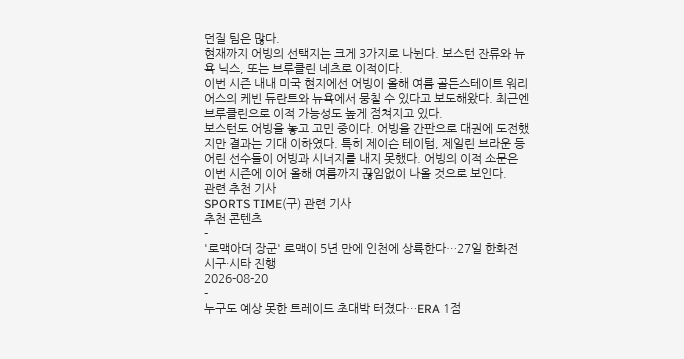던질 팀은 많다.
현재까지 어빙의 선택지는 크게 3가지로 나뉜다. 보스턴 잔류와 뉴욕 닉스, 또는 브루클린 네츠로 이적이다.
이번 시즌 내내 미국 현지에선 어빙이 올해 여름 골든스테이트 워리어스의 케빈 듀란트와 뉴욕에서 뭉칠 수 있다고 보도해왔다. 최근엔 브루클린으로 이적 가능성도 높게 점쳐지고 있다.
보스턴도 어빙을 놓고 고민 중이다. 어빙을 간판으로 대권에 도전했지만 결과는 기대 이하였다. 특히 제이슨 테이텀, 제일린 브라운 등 어린 선수들이 어빙과 시너지를 내지 못했다. 어빙의 이적 소문은 이번 시즌에 이어 올해 여름까지 끊임없이 나올 것으로 보인다.
관련 추천 기사
SPORTS TIME(구) 관련 기사
추천 콘텐츠
-
'로맥아더 장군' 로맥이 5년 만에 인천에 상륙한다…27일 한화전 시구·시타 진행
2026-08-20
-
누구도 예상 못한 트레이드 초대박 터졌다…ERA 1점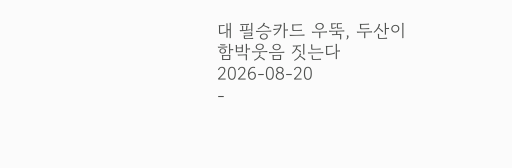대 필승카드 우뚝, 두산이 함박웃음 짓는다
2026-08-20
-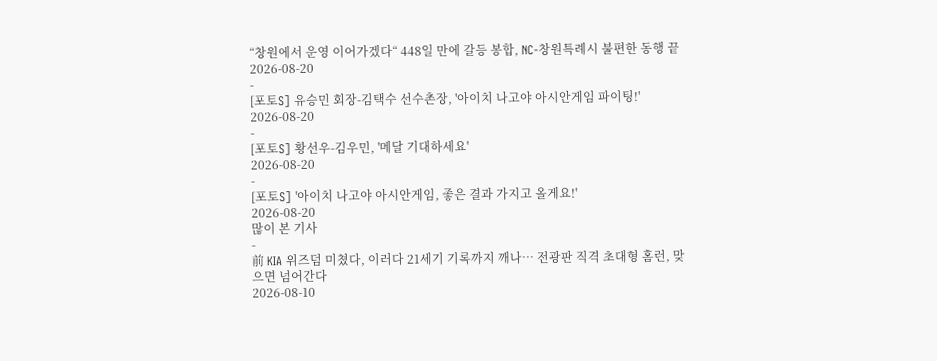“창원에서 운영 이어가겠다“ 448일 만에 갈등 봉합, NC-창원특례시 불편한 동행 끝
2026-08-20
-
[포토S] 유승민 회장-김택수 선수촌장, '아이치 나고야 아시안게임 파이팅!'
2026-08-20
-
[포토S] 황선우-김우민, '메달 기대하세요'
2026-08-20
-
[포토S] '아이치 나고야 아시안게임, 좋은 결과 가지고 올게요!'
2026-08-20
많이 본 기사
-
前 KIA 위즈덤 미쳤다, 이러다 21세기 기록까지 깨나… 전광판 직격 초대형 홈런, 맞으면 넘어간다
2026-08-10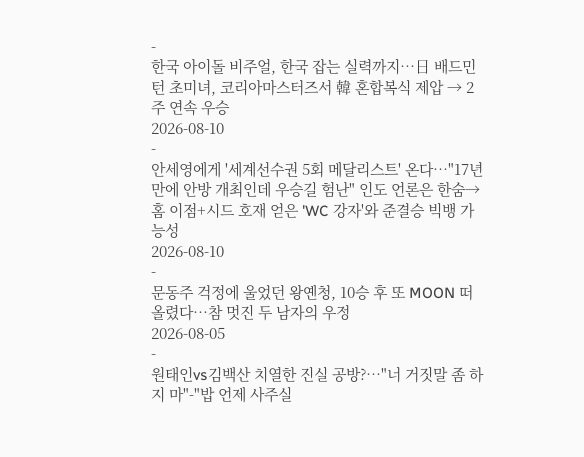-
한국 아이돌 비주얼, 한국 잡는 실력까지…日 배드민턴 초미녀, 코리아마스터즈서 韓 혼합복식 제압 → 2주 연속 우승
2026-08-10
-
안세영에게 '세계선수권 5회 메달리스트' 온다…"17년 만에 안방 개최인데 우승길 험난" 인도 언론은 한숨→홈 이점+시드 호재 얻은 'WC 강자'와 준결승 빅뱅 가능성
2026-08-10
-
문동주 걱정에 울었던 왕옌청, 10승 후 또 MOON 떠올렸다…참 멋진 두 남자의 우정
2026-08-05
-
원태인vs김백산 치열한 진실 공방?…"너 거짓말 좀 하지 마"-"밥 언제 사주실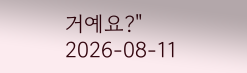거예요?"
2026-08-11